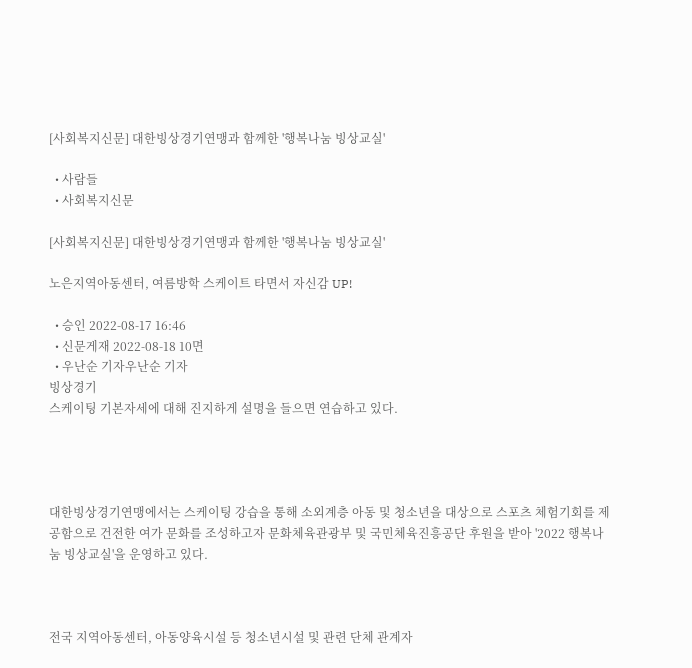[사회복지신문] 대한빙상경기연맹과 함께한 '행복나눔 빙상교실'

  • 사람들
  • 사회복지신문

[사회복지신문] 대한빙상경기연맹과 함께한 '행복나눔 빙상교실'

노은지역아동센터, 여름방학 스케이트 타면서 자신감 UP!

  • 승인 2022-08-17 16:46
  • 신문게재 2022-08-18 10면
  • 우난순 기자우난순 기자
빙상경기
스케이팅 기본자세에 대해 진지하게 설명을 들으면 연습하고 있다.




대한빙상경기연맹에서는 스케이팅 강습을 통해 소외계층 아동 및 청소년을 대상으로 스포츠 체험기회를 제공함으로 건전한 여가 문화를 조성하고자 문화체육관광부 및 국민체육진흥공단 후원을 받아 '2022 행복나눔 빙상교실'을 운영하고 있다.



전국 지역아동센터, 아동양육시설 등 청소년시설 및 관련 단체 관계자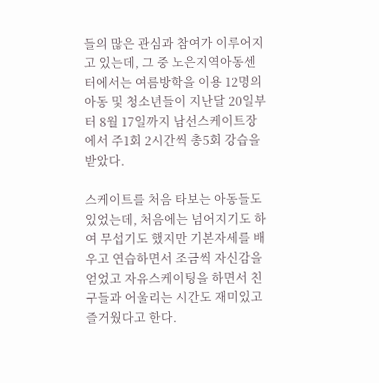들의 많은 관심과 참여가 이루어지고 있는데, 그 중 노은지역아동센터에서는 여름방학을 이용 12명의 아동 및 청소년들이 지난달 20일부터 8월 17일까지 남선스케이트장에서 주1회 2시간씩 총5회 강습을 받았다.

스케이트를 처음 타보는 아동들도 있었는데, 처음에는 넘어지기도 하여 무섭기도 했지만 기본자세를 배우고 연습하면서 조금씩 자신감을 얻었고 자유스케이팅을 하면서 친구들과 어울리는 시간도 재미있고 즐거웠다고 한다.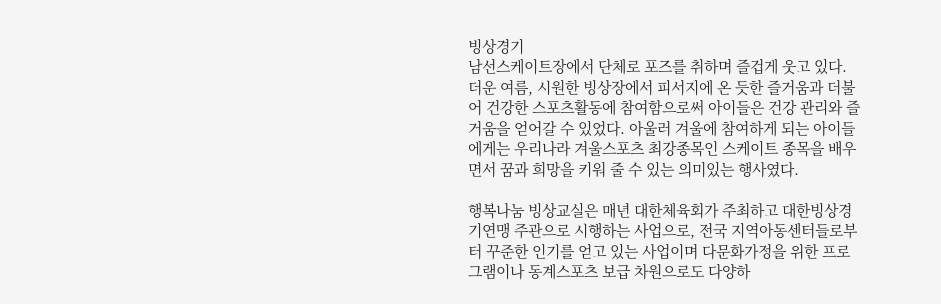빙상경기
남선스케이트장에서 단체로 포즈를 취하며 즐겁게 웃고 있다.
더운 여름, 시원한 빙상장에서 피서지에 온 듯한 즐거움과 더불어 건강한 스포츠활동에 참여함으로써 아이들은 건강 관리와 즐거움을 얻어갈 수 있었다. 아울러 겨울에 참여하게 되는 아이들에게는 우리나라 겨울스포츠 최강종목인 스케이트 종목을 배우면서 꿈과 희망을 키워 줄 수 있는 의미있는 행사였다.

행복나눔 빙상교실은 매년 대한체육회가 주최하고 대한빙상경기연맹 주관으로 시행하는 사업으로, 전국 지역아동센터들로부터 꾸준한 인기를 얻고 있는 사업이며 다문화가정을 위한 프로그램이나 동계스포츠 보급 차원으로도 다양하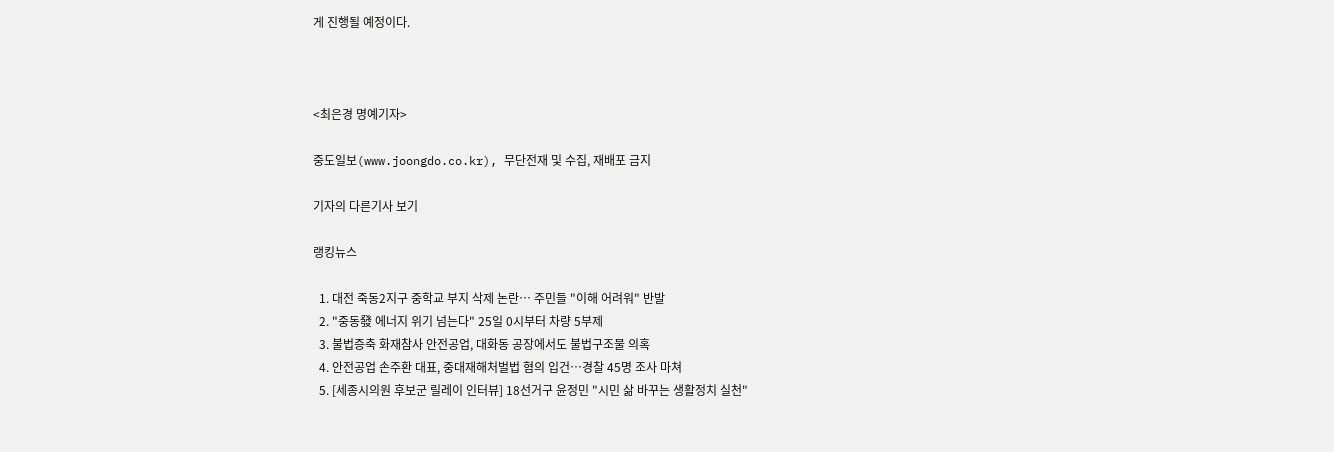게 진행될 예정이다.



<최은경 명예기자>

중도일보(www.joongdo.co.kr), 무단전재 및 수집, 재배포 금지

기자의 다른기사 보기

랭킹뉴스

  1. 대전 죽동2지구 중학교 부지 삭제 논란… 주민들 "이해 어려워" 반발
  2. "중동發 에너지 위기 넘는다" 25일 0시부터 차량 5부제
  3. 불법증축 화재참사 안전공업, 대화동 공장에서도 불법구조물 의혹
  4. 안전공업 손주환 대표, 중대재해처벌법 혐의 입건…경찰 45명 조사 마쳐
  5. [세종시의원 후보군 릴레이 인터뷰] 18선거구 윤정민 "시민 삶 바꾸는 생활정치 실천"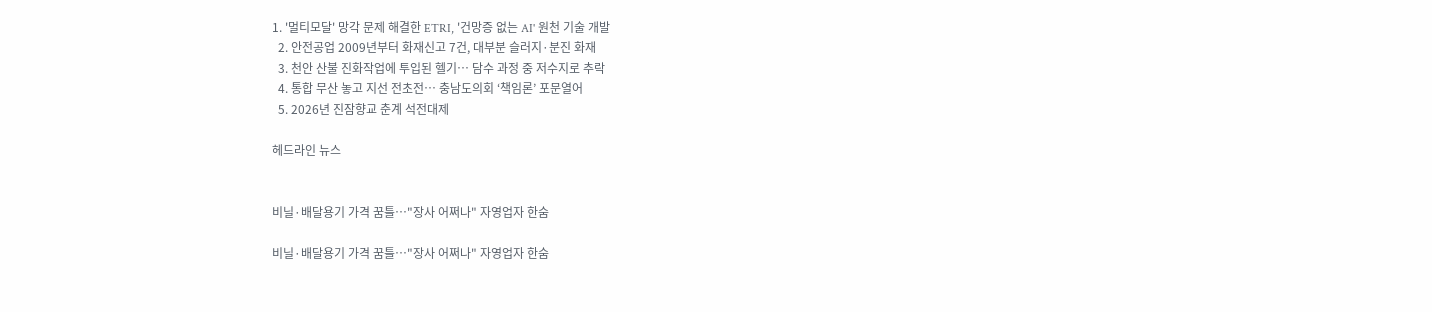1. '멀티모달' 망각 문제 해결한 ETRI, '건망증 없는 AI' 원천 기술 개발
  2. 안전공업 2009년부터 화재신고 7건, 대부분 슬러지·분진 화재
  3. 천안 산불 진화작업에 투입된 헬기… 담수 과정 중 저수지로 추락
  4. 통합 무산 놓고 지선 전초전… 충남도의회 ‘책임론’ 포문열어
  5. 2026년 진잠향교 춘계 석전대제

헤드라인 뉴스


비닐·배달용기 가격 꿈틀…"장사 어쩌나" 자영업자 한숨

비닐·배달용기 가격 꿈틀…"장사 어쩌나" 자영업자 한숨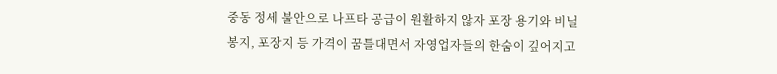중동 정세 불안으로 나프타 공급이 원활하지 않자 포장 용기와 비닐봉지, 포장지 등 가격이 꿈틀대면서 자영업자들의 한숨이 깊어지고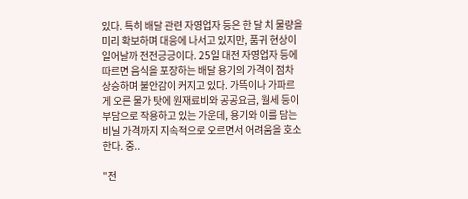있다. 특히 배달 관련 자영업자 등은 한 달 치 물량을 미리 확보하며 대응에 나서고 있지만, 품귀 현상이 일어날까 전전긍긍이다. 25일 대전 자영업자 등에 따르면 음식을 포장하는 배달 용기의 가격이 점차 상승하며 불안감이 커지고 있다. 가뜩이나 가파르게 오른 물가 탓에 원재료비와 공공요금, 월세 등이 부담으로 작용하고 있는 가운데, 용기와 이를 담는 비닐 가격까지 지속적으로 오르면서 어려움을 호소한다. 중..

"전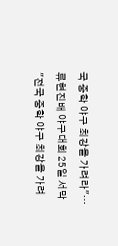국 중학 야구 최강을 가려라"…류현진배 야구대회 25일 서막
"전국 중학 야구 최강을 가려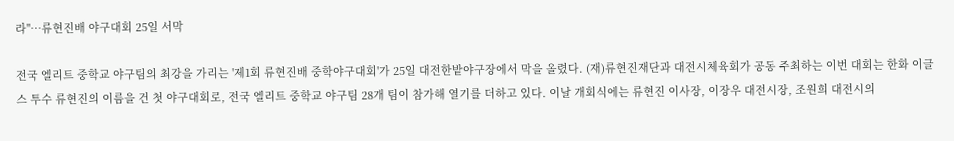라"…류현진배 야구대회 25일 서막

전국 엘리트 중학교 야구팀의 최강을 가리는 '제1회 류현진배 중학야구대회'가 25일 대전한밭야구장에서 막을 올렸다. (재)류현진재단과 대전시체육회가 공동 주최하는 이번 대회는 한화 이글스 투수 류현진의 이름을 건 첫 야구대회로, 전국 엘리트 중학교 야구팀 28개 팀이 참가해 열기를 더하고 있다. 이날 개회식에는 류현진 이사장, 이장우 대전시장, 조원희 대전시의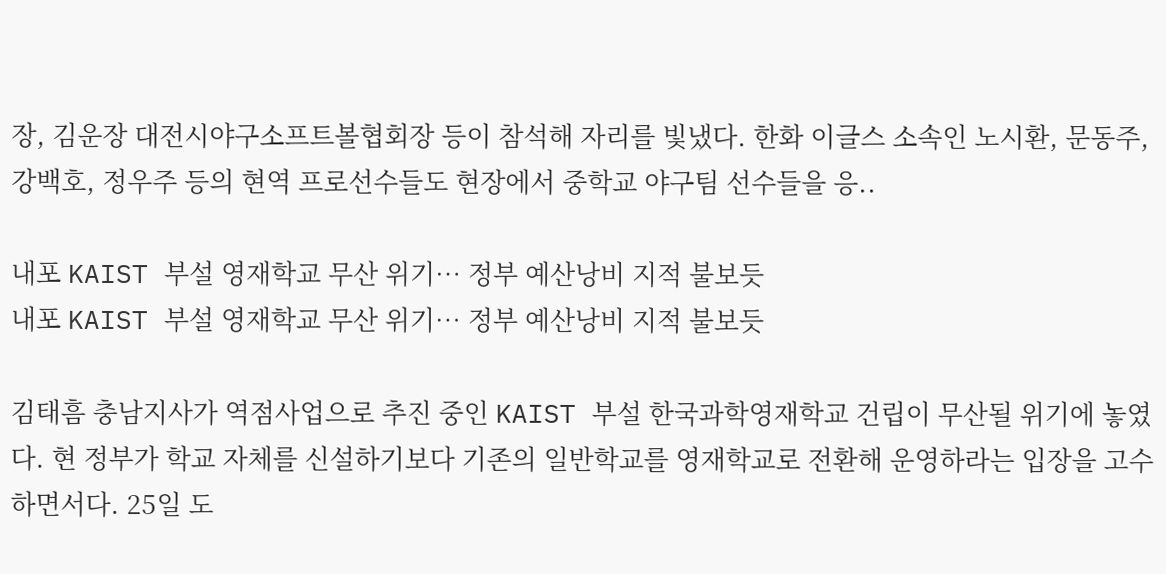장, 김운장 대전시야구소프트볼협회장 등이 참석해 자리를 빛냈다. 한화 이글스 소속인 노시환, 문동주, 강백호, 정우주 등의 현역 프로선수들도 현장에서 중학교 야구팀 선수들을 응..

내포 KAIST 부설 영재학교 무산 위기… 정부 예산낭비 지적 불보듯
내포 KAIST 부설 영재학교 무산 위기… 정부 예산낭비 지적 불보듯

김태흠 충남지사가 역점사업으로 추진 중인 KAIST 부설 한국과학영재학교 건립이 무산될 위기에 놓였다. 현 정부가 학교 자체를 신설하기보다 기존의 일반학교를 영재학교로 전환해 운영하라는 입장을 고수하면서다. 25일 도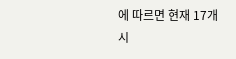에 따르면 현재 17개 시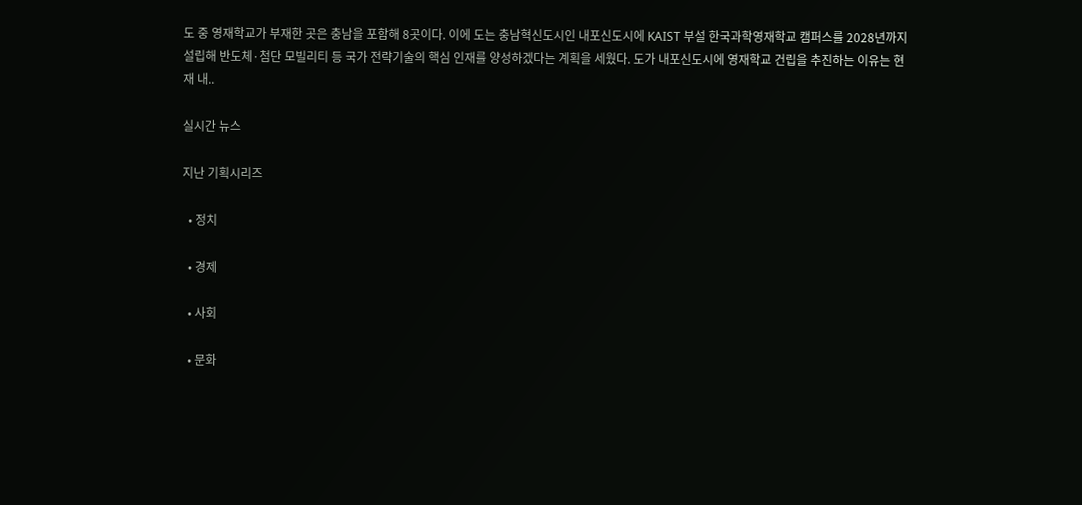도 중 영재학교가 부재한 곳은 충남을 포함해 8곳이다. 이에 도는 충남혁신도시인 내포신도시에 KAIST 부설 한국과학영재학교 캠퍼스를 2028년까지 설립해 반도체·첨단 모빌리티 등 국가 전략기술의 핵심 인재를 양성하겠다는 계획을 세웠다. 도가 내포신도시에 영재학교 건립을 추진하는 이유는 현재 내..

실시간 뉴스

지난 기획시리즈

  • 정치

  • 경제

  • 사회

  • 문화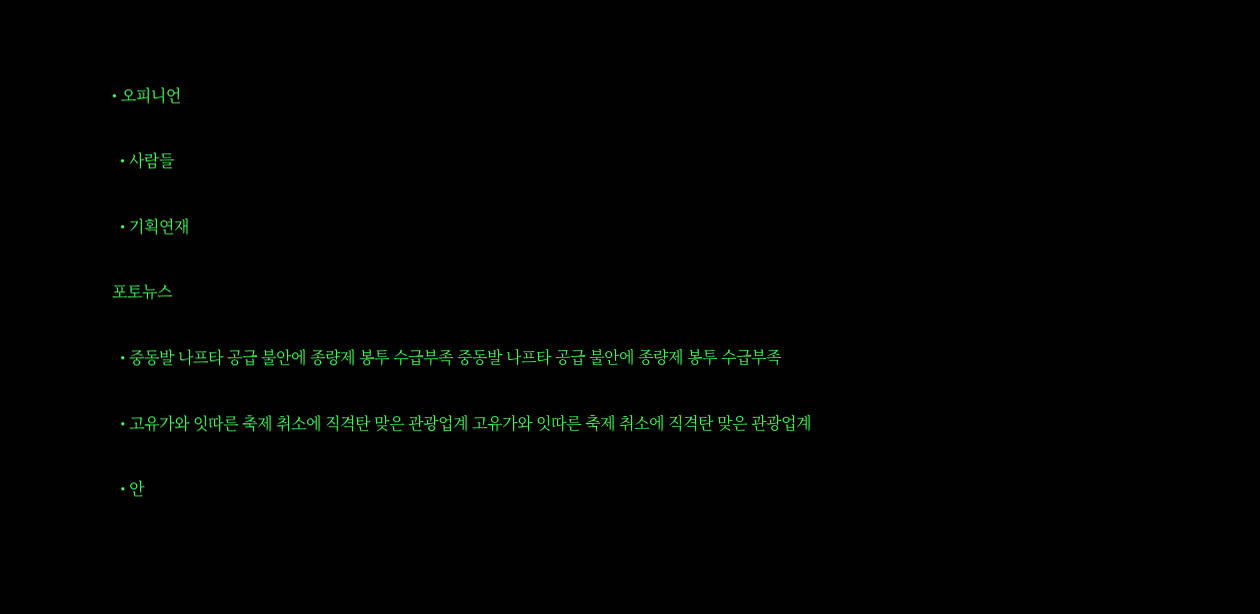• 오피니언

  • 사람들

  • 기획연재

포토뉴스

  • 중동발 나프타 공급 불안에 종량제 봉투 수급부족 중동발 나프타 공급 불안에 종량제 봉투 수급부족

  • 고유가와 잇따른 축제 취소에 직격탄 맞은 관광업계 고유가와 잇따른 축제 취소에 직격탄 맞은 관광업계

  • 안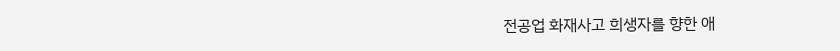전공업 화재사고 희생자를 향한 애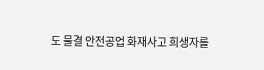도 물결 안전공업 화재사고 희생자를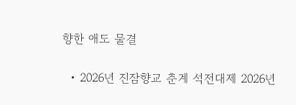향한 애도 물결

  • 2026년 진잠향교 춘계 석전대제 2026년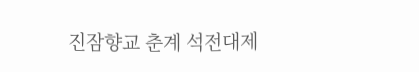진잠향교 춘계 석전대제